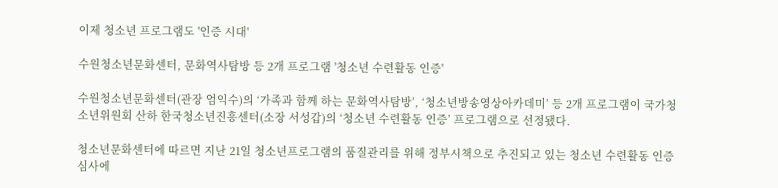이제 청소년 프로그램도 '인증 시대'

수원청소년문화센터, 문화역사탐방 등 2개 프로그램 '청소년 수련활동 인증'

수원청소년문화센터(관장 엄익수)의 ‘가족과 함께 하는 문화역사탐방’, ‘청소년방송영상아카데미’ 등 2개 프로그램이 국가청소년위원회 산하 한국청소년진흥센터(소장 서성갑)의 ‘청소년 수련활동 인증’ 프로그램으로 선정됐다.

청소년문화센터에 따르면 지난 21일 청소년프로그램의 품질관리를 위해 정부시책으로 추진되고 있는 청소년 수련활동 인증 심사에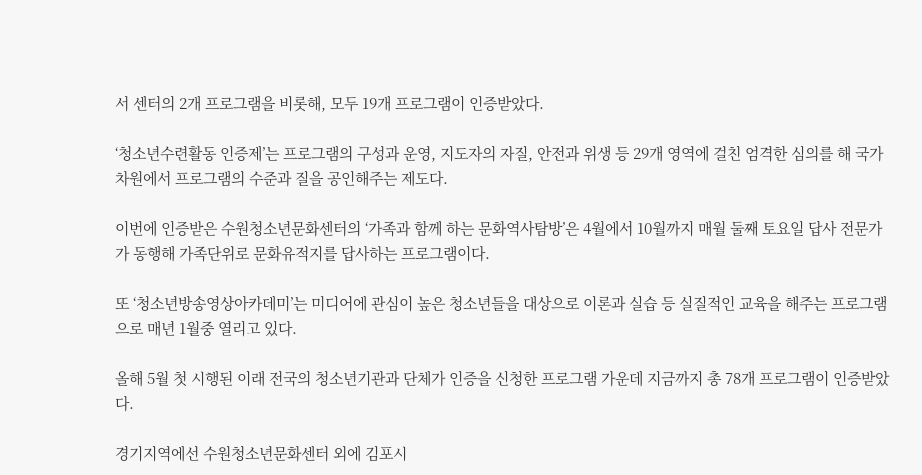서 센터의 2개 프로그램을 비롯해, 모두 19개 프로그램이 인증받았다.

‘청소년수련활동 인증제’는 프로그램의 구성과 운영, 지도자의 자질, 안전과 위생 등 29개 영역에 걸친 엄격한 심의를 해 국가 차원에서 프로그램의 수준과 질을 공인해주는 제도다.

이번에 인증받은 수원청소년문화센터의 ‘가족과 함께 하는 문화역사탐방’은 4월에서 10월까지 매월 둘째 토요일 답사 전문가가 동행해 가족단위로 문화유적지를 답사하는 프로그램이다.

또 ‘청소년방송영상아카데미’는 미디어에 관심이 높은 청소년들을 대상으로 이론과 실습 등 실질적인 교육을 해주는 프로그램으로 매년 1월중 열리고 있다.

올해 5월 첫 시행된 이래 전국의 청소년기관과 단체가 인증을 신청한 프로그램 가운데 지금까지 총 78개 프로그램이 인증받았다.

경기지역에선 수원청소년문화센터 외에 김포시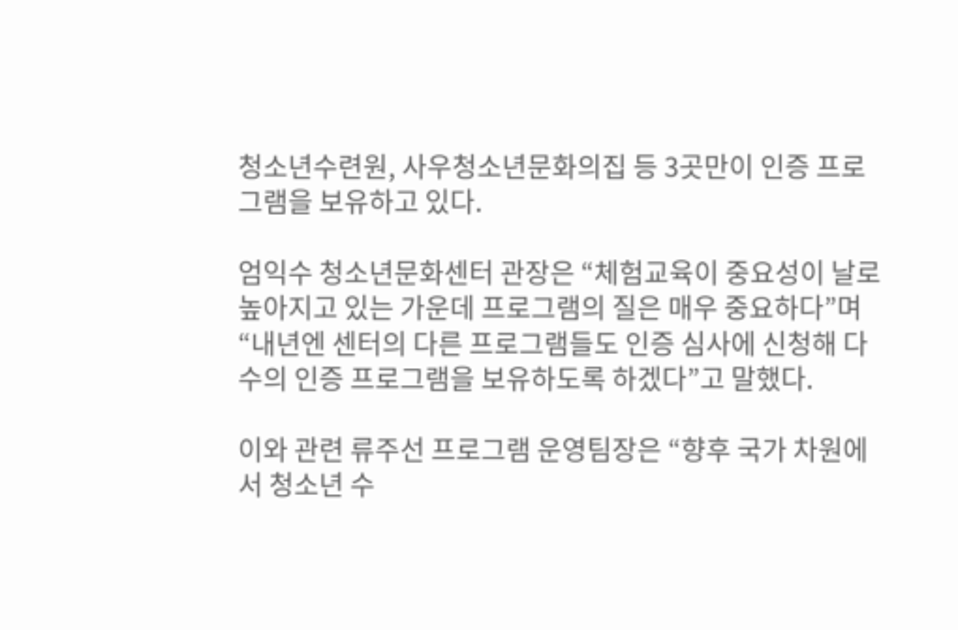청소년수련원, 사우청소년문화의집 등 3곳만이 인증 프로그램을 보유하고 있다.

엄익수 청소년문화센터 관장은 “체험교육이 중요성이 날로 높아지고 있는 가운데 프로그램의 질은 매우 중요하다”며 “내년엔 센터의 다른 프로그램들도 인증 심사에 신청해 다수의 인증 프로그램을 보유하도록 하겠다”고 말했다.

이와 관련 류주선 프로그램 운영팀장은 “향후 국가 차원에서 청소년 수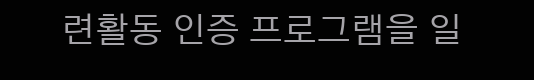련활동 인증 프로그램을 일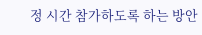정 시간 참가하도록 하는 방안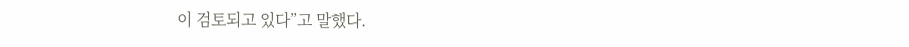이 검토되고 있다”고 말했다.